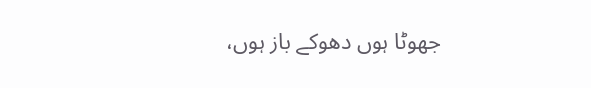جھوٹا ہوں دھوکے باز ہوں،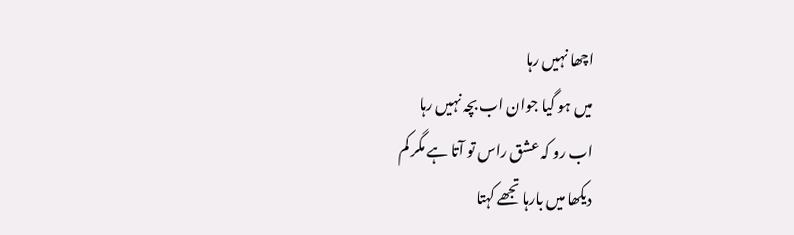اچھا نہیں رہا
میں ہو گیا جوان اب بچہ نہیں رہا
اب رو کہ عشق راس تو آتا ہے مگر کم
دیکھا میں بارہا تجھے کہتا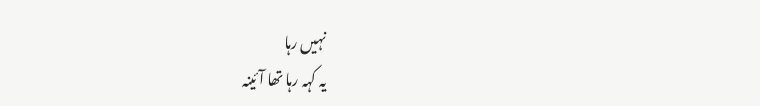نہیں رہا
یہ کہہ رہا تھا آئینہ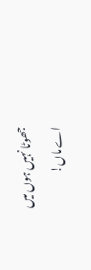جھوٹا نہیں ہوں میں
اے ماں!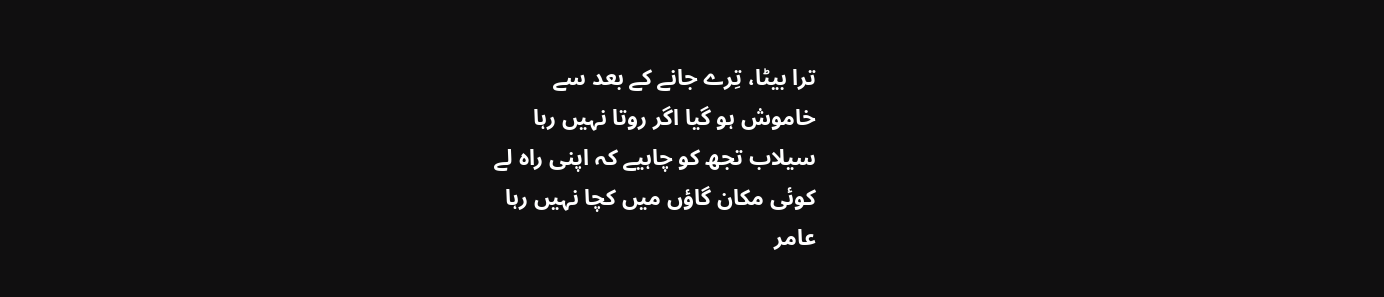ترا بیٹا، تِرے جانے کے بعد سے
خاموش ہو گیا اگر روتا نہیں رہا
سیلاب تجھ کو چاہیے کہ اپنی راہ لے
کوئی مکان گاؤں میں کچا نہیں رہا
عامر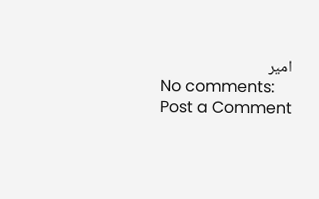امیر
No comments:
Post a Comment